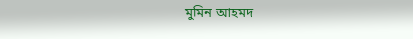মুমিন আহমদ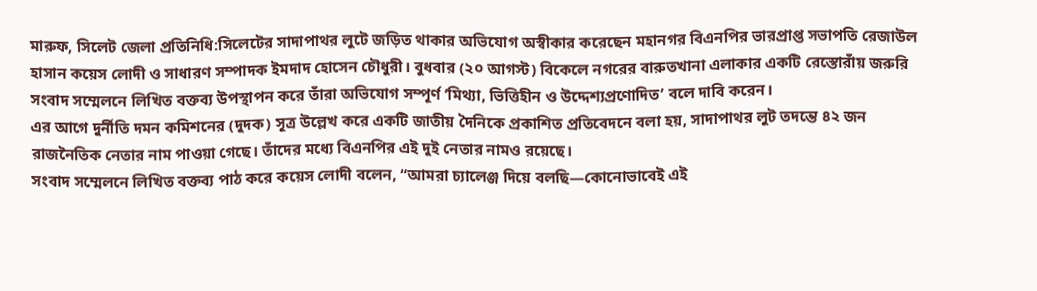মারুফ, সিলেট জেলা প্রতিনিধি:সিলেটের সাদাপাথর লুটে জড়িত থাকার অভিযোগ অস্বীকার করেছেন মহানগর বিএনপির ভারপ্রাপ্ত সভাপতি রেজাউল হাসান কয়েস লোদী ও সাধারণ সম্পাদক ইমদাদ হোসেন চৌধুরী। বুধবার (২০ আগস্ট) বিকেলে নগরের বারুতখানা এলাকার একটি রেস্তোরাঁয় জরুরি সংবাদ সম্মেলনে লিখিত বক্তব্য উপস্থাপন করে তাঁরা অভিযোগ সম্পূর্ণ ‘মিথ্যা, ভিত্তিহীন ও উদ্দেশ্যপ্রণোদিত’ বলে দাবি করেন।
এর আগে দুর্নীতি দমন কমিশনের (দুদক) সূত্র উল্লেখ করে একটি জাতীয় দৈনিকে প্রকাশিত প্রতিবেদনে বলা হয়, সাদাপাথর লুট তদন্তে ৪২ জন রাজনৈতিক নেতার নাম পাওয়া গেছে। তাঁদের মধ্যে বিএনপির এই দুই নেতার নামও রয়েছে।
সংবাদ সম্মেলনে লিখিত বক্তব্য পাঠ করে কয়েস লোদী বলেন, “আমরা চ্যালেঞ্জ দিয়ে বলছি—কোনোভাবেই এই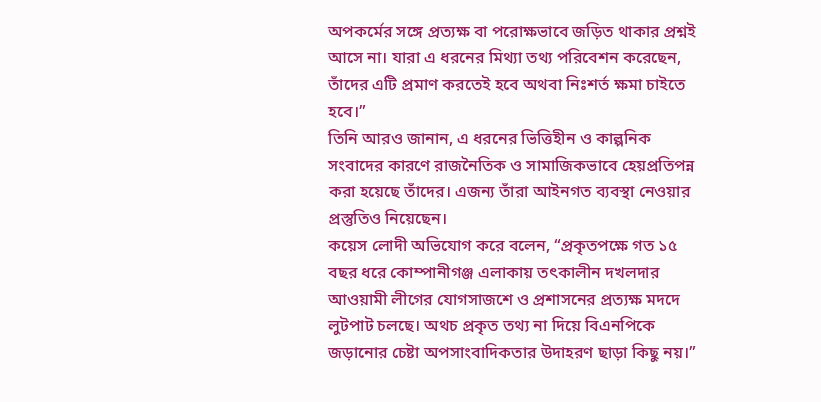অপকর্মের সঙ্গে প্রত্যক্ষ বা পরোক্ষভাবে জড়িত থাকার প্রশ্নই আসে না। যারা এ ধরনের মিথ্যা তথ্য পরিবেশন করেছেন, তাঁদের এটি প্রমাণ করতেই হবে অথবা নিঃশর্ত ক্ষমা চাইতে হবে।”
তিনি আরও জানান, এ ধরনের ভিত্তিহীন ও কাল্পনিক সংবাদের কারণে রাজনৈতিক ও সামাজিকভাবে হেয়প্রতিপন্ন করা হয়েছে তাঁদের। এজন্য তাঁরা আইনগত ব্যবস্থা নেওয়ার প্রস্তুতিও নিয়েছেন।
কয়েস লোদী অভিযোগ করে বলেন, “প্রকৃতপক্ষে গত ১৫ বছর ধরে কোম্পানীগঞ্জ এলাকায় তৎকালীন দখলদার আওয়ামী লীগের যোগসাজশে ও প্রশাসনের প্রত্যক্ষ মদদে লুটপাট চলছে। অথচ প্রকৃত তথ্য না দিয়ে বিএনপিকে জড়ানোর চেষ্টা অপসাংবাদিকতার উদাহরণ ছাড়া কিছু নয়।”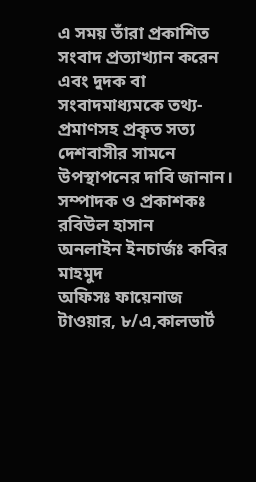এ সময় তাঁরা প্রকাশিত সংবাদ প্রত্যাখ্যান করেন এবং দুদক বা সংবাদমাধ্যমকে তথ্য-প্রমাণসহ প্রকৃত সত্য দেশবাসীর সামনে উপস্থাপনের দাবি জানান।
সম্পাদক ও প্রকাশকঃ রবিউল হাসান
অনলাইন ইনচার্জঃ কবির মাহমুদ
অফিসঃ ফায়েনাজ টাওয়ার, ৮/এ,কালভার্ট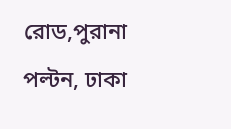রোড,পুরানা পল্টন, ঢাকা